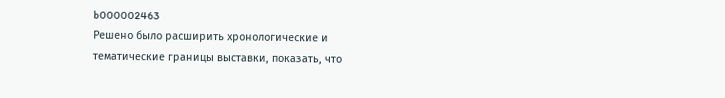b000002463
Решено было расширить хронологические и тематические границы выставки, показать, что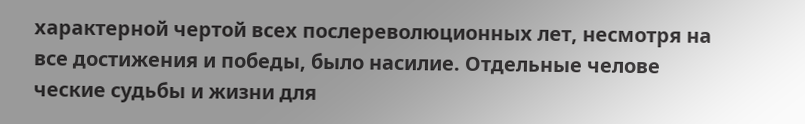характерной чертой всех послереволюционных лет, несмотря на все достижения и победы, было насилие. Отдельные челове ческие судьбы и жизни для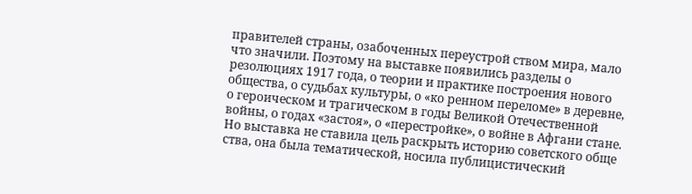правителей страны, озабоченных переустрой ством мира, мало что значили. Поэтому на выставке появились разделы о резолюциях 1917 года, о теории и практике построения нового общества, о судьбах культуры, о «ко ренном переломе» в деревне, о героическом и трагическом в годы Великой Отечественной войны, о годах «застоя», о «перестройке», о войне в Афгани стане. Но выставка не ставила цель раскрыть историю советского обще ства, она была тематической, носила публицистический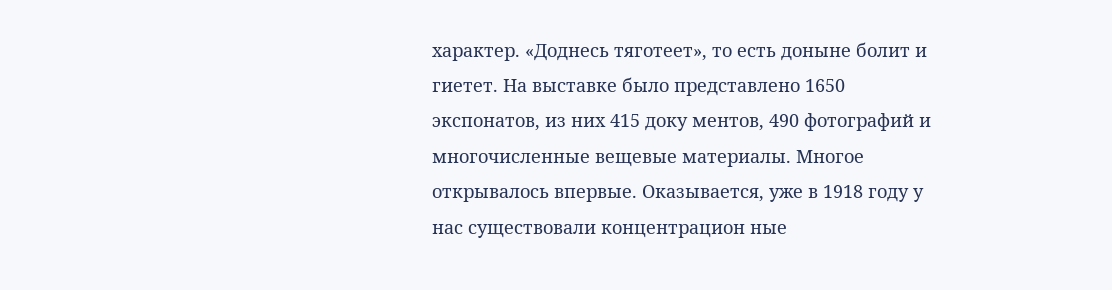характер. «Доднесь тяготеет», то есть доныне болит и гиетет. На выставке было представлено 1650 экспонатов, из них 415 доку ментов, 490 фотографий и многочисленные вещевые материалы. Многое открывалось впервые. Оказывается, уже в 1918 году у нас существовали концентрацион ные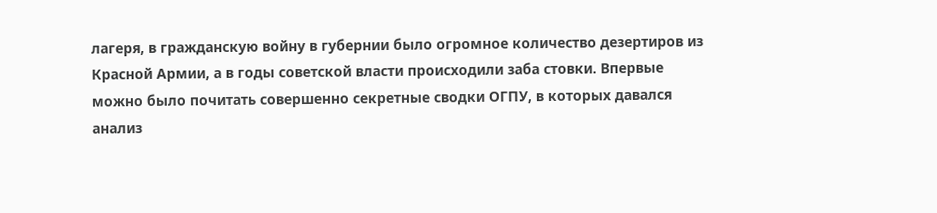лагеря, в гражданскую войну в губернии было огромное количество дезертиров из Красной Армии, а в годы советской власти происходили заба стовки. Впервые можно было почитать совершенно секретные сводки ОГПУ, в которых давался анализ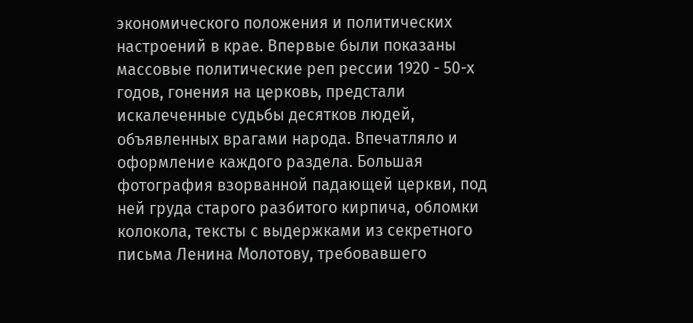экономического положения и политических настроений в крае. Впервые были показаны массовые политические реп рессии 1920 - 50-х годов, гонения на церковь, предстали искалеченные судьбы десятков людей, объявленных врагами народа. Впечатляло и оформление каждого раздела. Большая фотография взорванной падающей церкви, под ней груда старого разбитого кирпича, обломки колокола, тексты с выдержками из секретного письма Ленина Молотову, требовавшего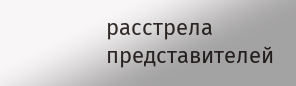расстрела представителей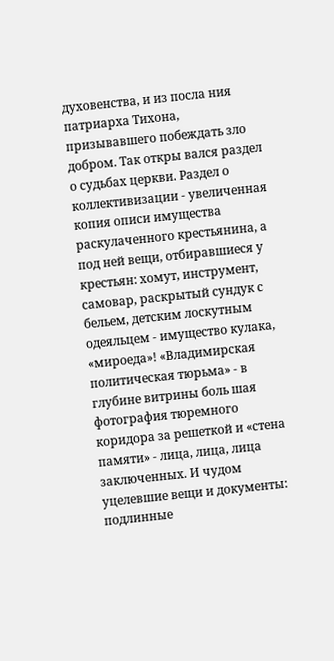духовенства, и из посла ния патриарха Тихона, призывавшего побеждать зло добром. Так откры вался раздел о судьбах церкви. Раздел о коллективизации - увеличенная копия описи имущества раскулаченного крестьянина, а под ней вещи, отбиравшиеся у крестьян: хомут, инструмент, самовар, раскрытый сундук с бельем, детским лоскутным одеяльцем - имущество кулака, «мироеда»! «Владимирская политическая тюрьма» - в глубине витрины боль шая фотография тюремного коридора за решеткой и «стена памяти» - лица, лица, лица заключенных. И чудом уцелевшие вещи и документы: подлинные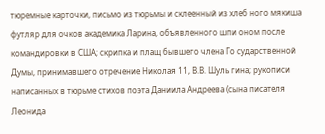тюремные карточки, письмо из тюрьмы и склеенный из хлеб ного мякиша футляр для очков академика Ларина, объявленного шпи оном после командировки в США; скрипка и плащ бывшего члена Го сударственной Думы, принимавшего отречение Николая 11, В.В. Шуль гина; рукописи написанных в тюрьме стихов поэта Даниила Андреева (сына писателя Леонида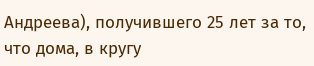Андреева), получившего 25 лет за то, что дома, в кругу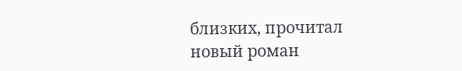близких, прочитал новый роман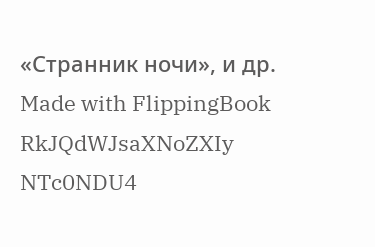«Странник ночи», и др.
Made with FlippingBook
RkJQdWJsaXNoZXIy NTc0NDU4